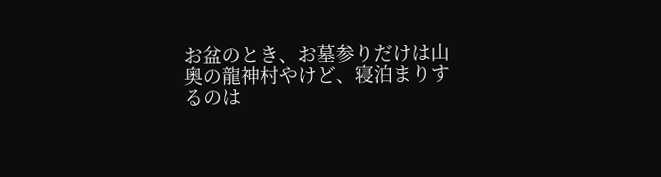お盆のとき、お墓参りだけは山奥の龍神村やけど、寝泊まりするのは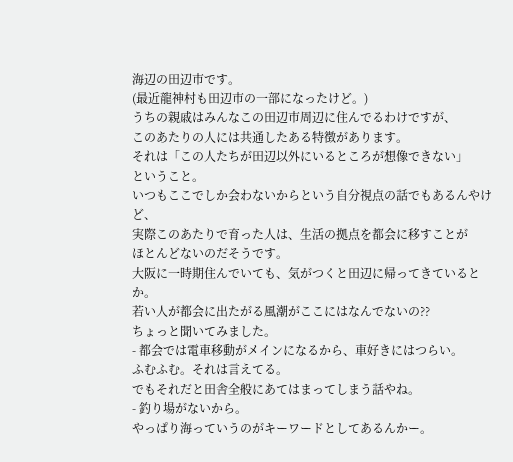海辺の田辺市です。
(最近龍神村も田辺市の一部になったけど。)
うちの親戚はみんなこの田辺市周辺に住んでるわけですが、
このあたりの人には共通したある特徴があります。
それは「この人たちが田辺以外にいるところが想像できない」
ということ。
いつもここでしか会わないからという自分視点の話でもあるんやけど、
実際このあたりで育った人は、生活の拠点を都会に移すことが
ほとんどないのだそうです。
大阪に一時期住んでいても、気がつくと田辺に帰ってきているとか。
若い人が都会に出たがる風潮がここにはなんでないの??
ちょっと聞いてみました。
- 都会では電車移動がメインになるから、車好きにはつらい。
ふむふむ。それは言えてる。
でもそれだと田舎全般にあてはまってしまう話やね。
- 釣り場がないから。
やっぱり海っていうのがキーワードとしてあるんかー。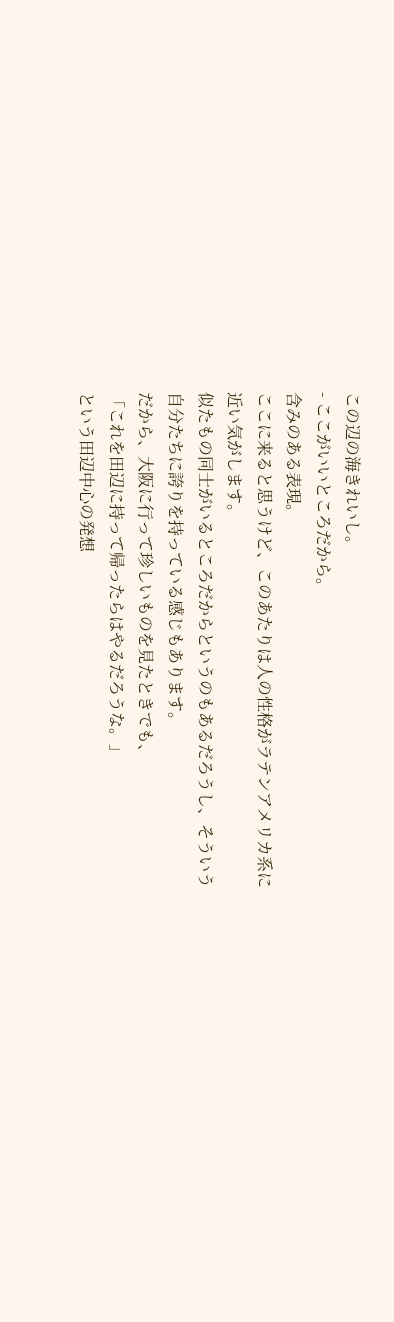この辺の海きれいし。
- ここがいいところだから。
含みのある表現。
ここに来ると思うけど、このあたりは人の性格がラテンアメリカ系に
近い気がします。
似たもの同士がいるところだからというのもあるだろうし、そういう
自分たちに誇りを持っている感じもあります。
だから、大阪に行って珍しいものを見たときでも、
「これを田辺に持って帰ったらはやるだろうな。」
という田辺中心の発想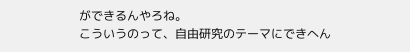ができるんやろね。
こういうのって、自由研究のテーマにできへん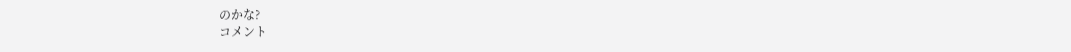のかな?
コメント